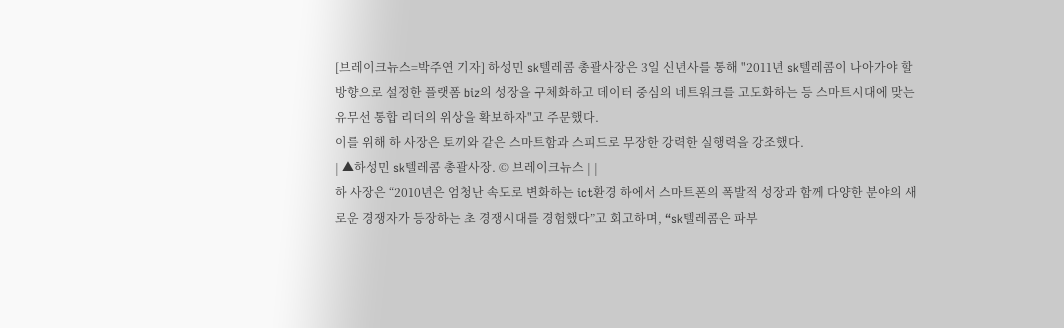[브레이크뉴스=박주연 기자] 하성민 sk텔레콤 총괄사장은 3일 신년사를 통해 "2011년 sk텔레콤이 나아가야 할 방향으로 설정한 플랫폼 biz의 성장을 구체화하고 데이터 중심의 네트워크를 고도화하는 등 스마트시대에 맞는 유무선 통합 리더의 위상을 확보하자"고 주문했다.
이를 위해 하 사장은 토끼와 같은 스마트함과 스피드로 무장한 강력한 실행력을 강조했다.
| ▲하성민 sk텔레콤 총괄사장. © 브레이크뉴스 | |
하 사장은 “2010년은 엄청난 속도로 변화하는 ict환경 하에서 스마트폰의 폭발적 성장과 함께 다양한 분야의 새로운 경쟁자가 등장하는 초 경쟁시대를 경험했다”고 회고하며, “sk텔레콤은 파부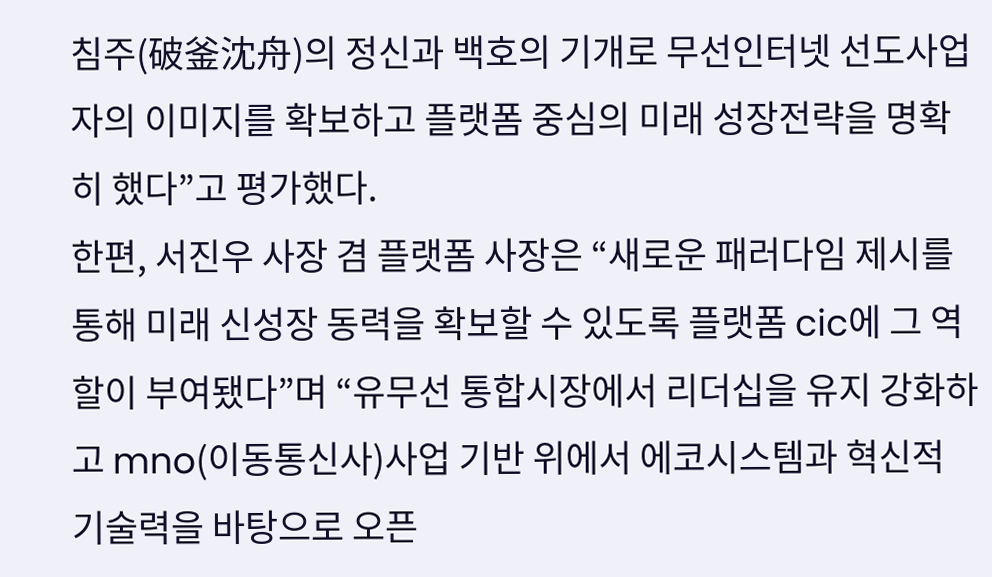침주(破釜沈舟)의 정신과 백호의 기개로 무선인터넷 선도사업자의 이미지를 확보하고 플랫폼 중심의 미래 성장전략을 명확히 했다”고 평가했다.
한편, 서진우 사장 겸 플랫폼 사장은 “새로운 패러다임 제시를 통해 미래 신성장 동력을 확보할 수 있도록 플랫폼 cic에 그 역할이 부여됐다”며 “유무선 통합시장에서 리더십을 유지 강화하고 mno(이동통신사)사업 기반 위에서 에코시스템과 혁신적 기술력을 바탕으로 오픈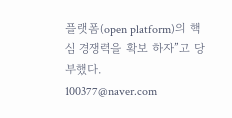플랫폼(open platform)의 핵심 경쟁력을 확보 하자”고 당부했다.
100377@naver.com